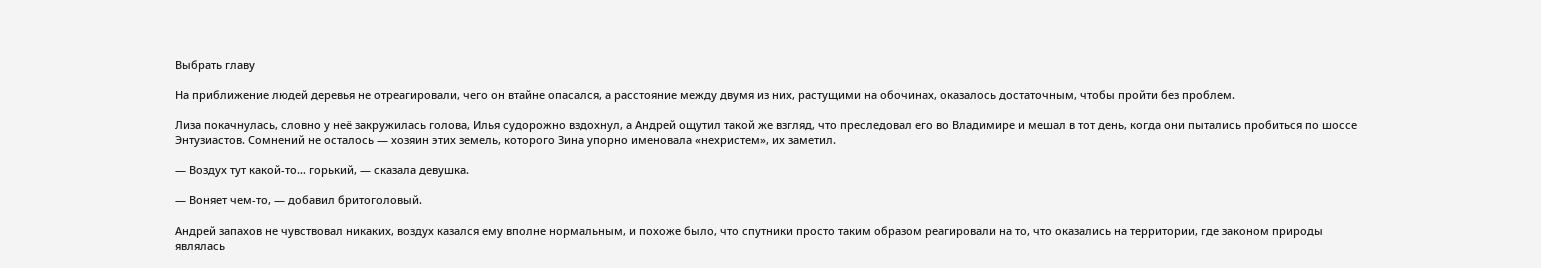Выбрать главу

На приближение людей деревья не отреагировали, чего он втайне опасался, а расстояние между двумя из них, растущими на обочинах, оказалось достаточным, чтобы пройти без проблем.

Лиза покачнулась, словно у неё закружилась голова, Илья судорожно вздохнул, а Андрей ощутил такой же взгляд, что преследовал его во Владимире и мешал в тот день, когда они пытались пробиться по шоссе Энтузиастов. Сомнений не осталось — хозяин этих земель, которого Зина упорно именовала «нехристем», их заметил.

— Воздух тут какой-то… горький, — сказала девушка.

— Воняет чем-то, — добавил бритоголовый.

Андрей запахов не чувствовал никаких, воздух казался ему вполне нормальным, и похоже было, что спутники просто таким образом реагировали на то, что оказались на территории, где законом природы являлась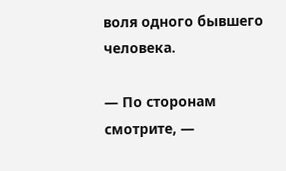воля одного бывшего человека.

— По сторонам смотрите, —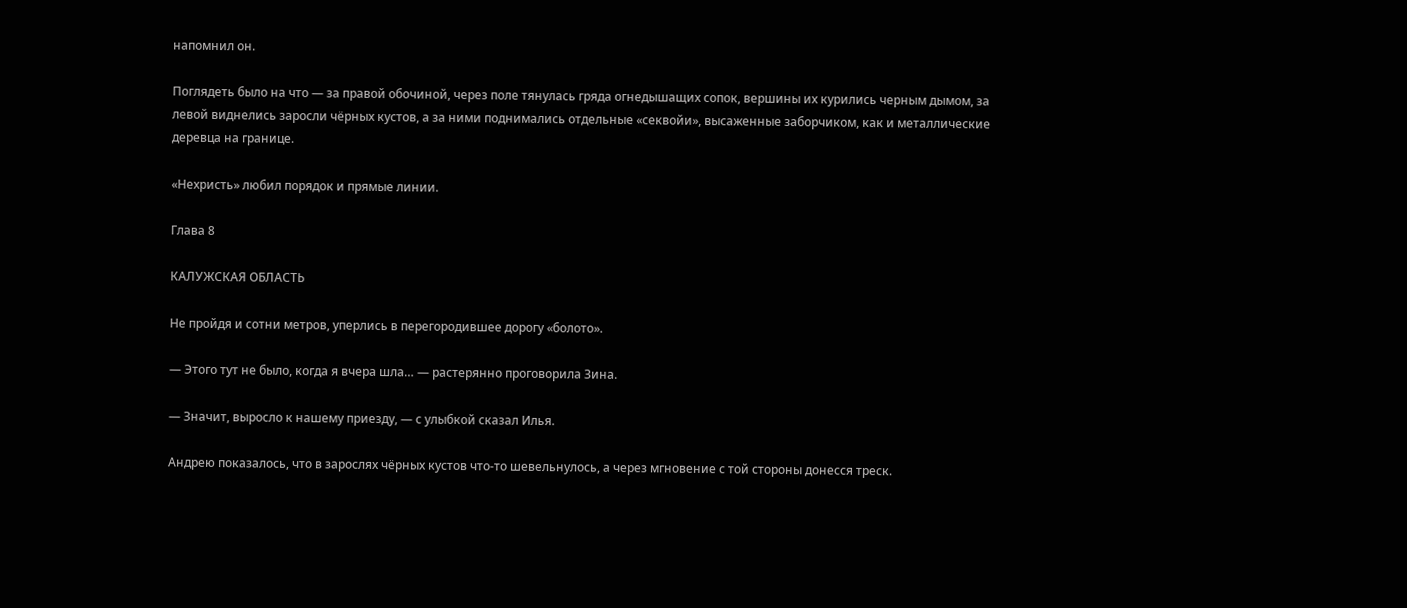напомнил он.

Поглядеть было на что — за правой обочиной, через поле тянулась гряда огнедышащих сопок, вершины их курились черным дымом, за левой виднелись заросли чёрных кустов, а за ними поднимались отдельные «секвойи», высаженные заборчиком, как и металлические деревца на границе.

«Нехристь» любил порядок и прямые линии.

Глава 8

КАЛУЖСКАЯ ОБЛАСТЬ

Не пройдя и сотни метров, уперлись в перегородившее дорогу «болото».

— Этого тут не было, когда я вчера шла… — растерянно проговорила Зина.

— Значит, выросло к нашему приезду, — с улыбкой сказал Илья.

Андрею показалось, что в зарослях чёрных кустов что-то шевельнулось, а через мгновение с той стороны донесся треск.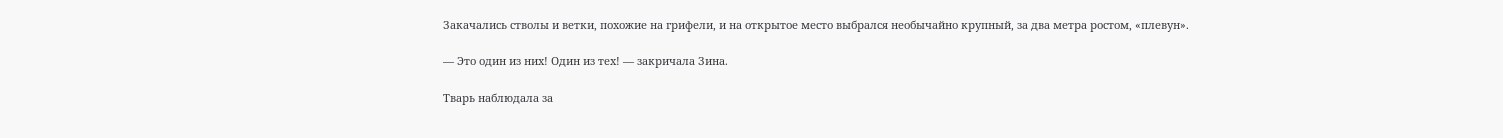Закачались стволы и ветки, похожие на грифели, и на открытое место выбрался необычайно крупный, за два метра ростом, «плевун».

— Это один из них! Один из тех! — закричала Зина.

Тварь наблюдала за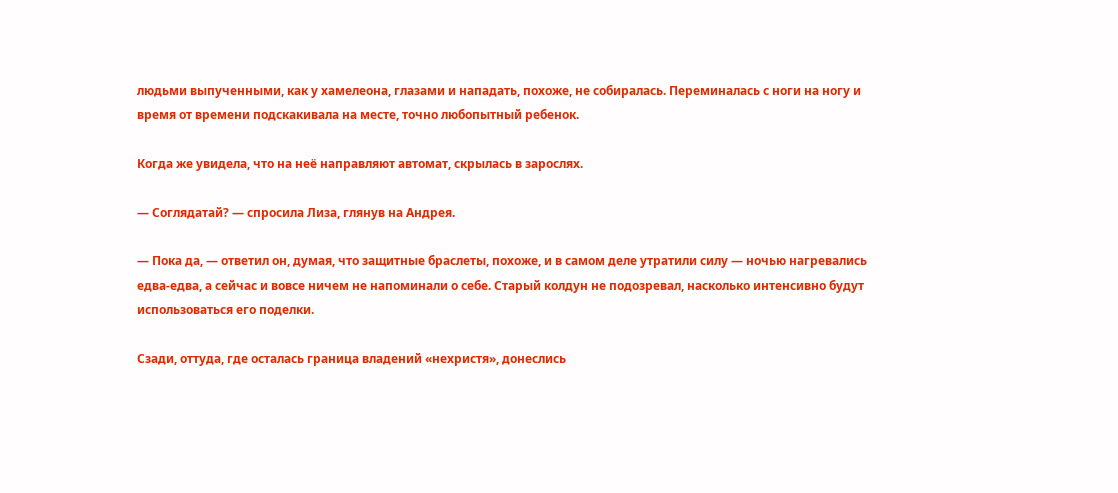людьми выпученными, как у хамелеона, глазами и нападать, похоже, не собиралась. Переминалась с ноги на ногу и время от времени подскакивала на месте, точно любопытный ребенок.

Когда же увидела, что на неё направляют автомат, скрылась в зарослях.

— Соглядатай? — спросила Лиза, глянув на Андрея.

— Пока да, — ответил он, думая, что защитные браслеты, похоже, и в самом деле утратили силу — ночью нагревались едва-едва, а сейчас и вовсе ничем не напоминали о себе. Старый колдун не подозревал, насколько интенсивно будут использоваться его поделки.

Сзади, оттуда, где осталась граница владений «нехристя», донеслись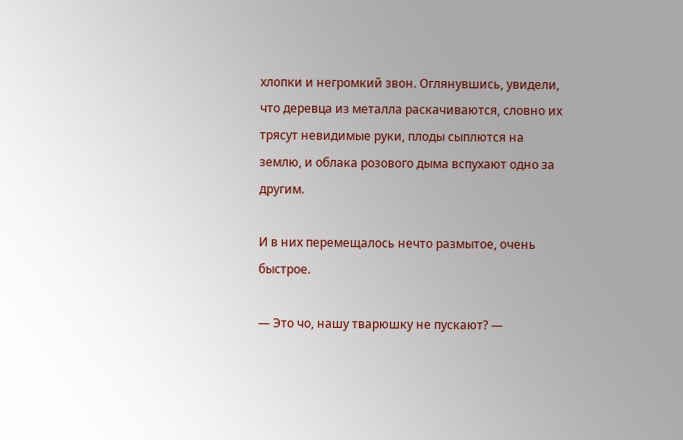хлопки и негромкий звон. Оглянувшись, увидели, что деревца из металла раскачиваются, словно их трясут невидимые руки, плоды сыплются на землю, и облака розового дыма вспухают одно за другим.

И в них перемещалось нечто размытое, очень быстрое.

— Это чо, нашу тварюшку не пускают? —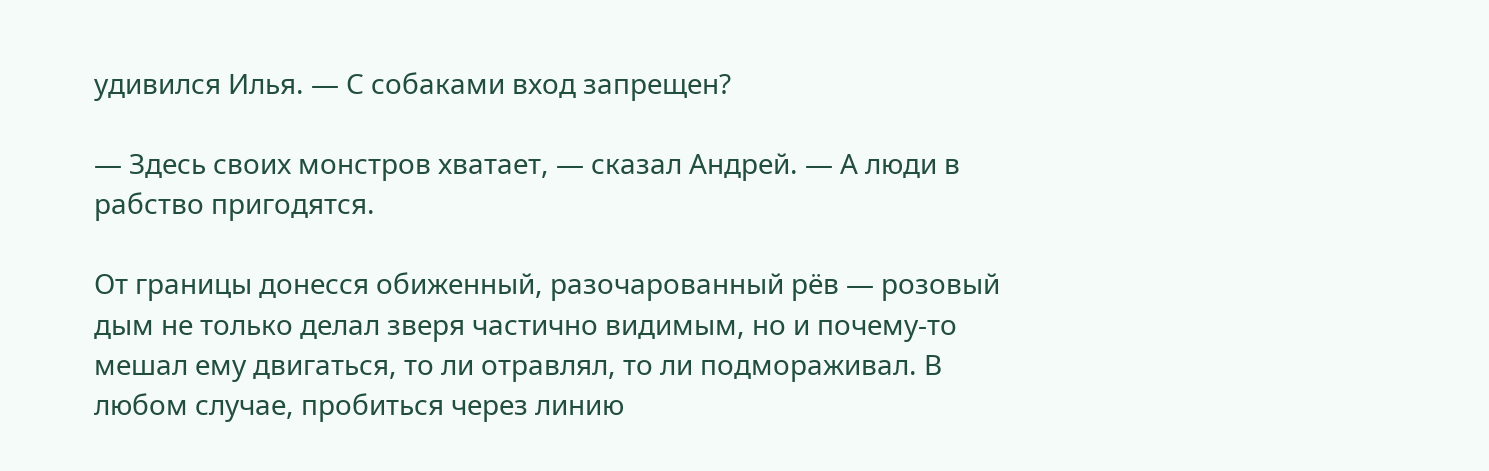удивился Илья. — С собаками вход запрещен?

— Здесь своих монстров хватает, — сказал Андрей. — А люди в рабство пригодятся.

От границы донесся обиженный, разочарованный рёв — розовый дым не только делал зверя частично видимым, но и почему-то мешал ему двигаться, то ли отравлял, то ли подмораживал. В любом случае, пробиться через линию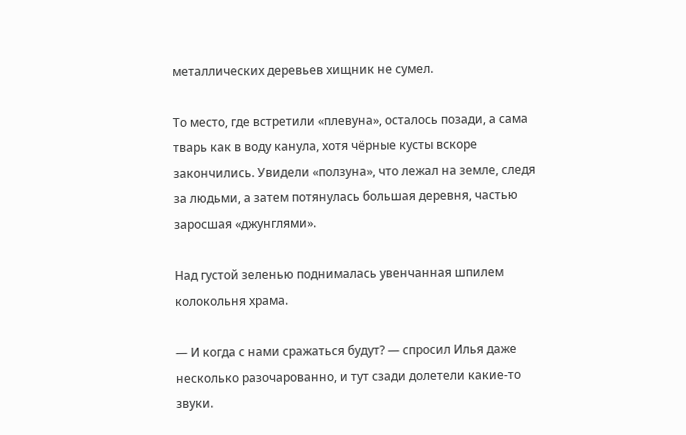металлических деревьев хищник не сумел.

То место, где встретили «плевуна», осталось позади, а сама тварь как в воду канула, хотя чёрные кусты вскоре закончились. Увидели «ползуна», что лежал на земле, следя за людьми, а затем потянулась большая деревня, частью заросшая «джунглями».

Над густой зеленью поднималась увенчанная шпилем колокольня храма.

— И когда с нами сражаться будут? — спросил Илья даже несколько разочарованно, и тут сзади долетели какие-то звуки.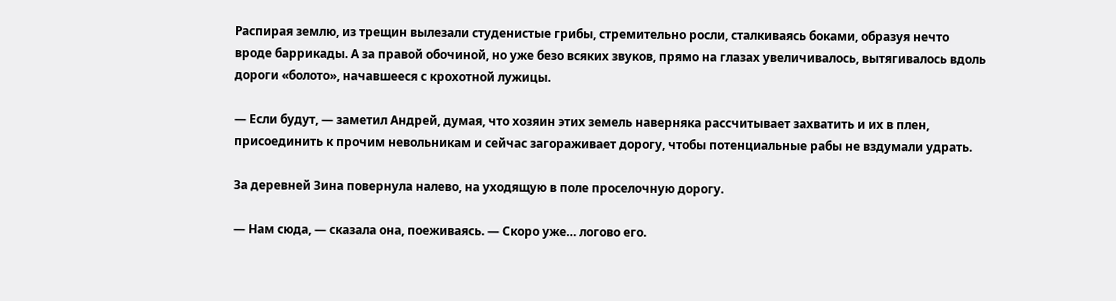Распирая землю, из трещин вылезали студенистые грибы, стремительно росли, сталкиваясь боками, образуя нечто вроде баррикады. А за правой обочиной, но уже безо всяких звуков, прямо на глазах увеличивалось, вытягивалось вдоль дороги «болото», начавшееся с крохотной лужицы.

— Если будут, — заметил Андрей, думая, что хозяин этих земель наверняка рассчитывает захватить и их в плен, присоединить к прочим невольникам и сейчас загораживает дорогу, чтобы потенциальные рабы не вздумали удрать.

За деревней Зина повернула налево, на уходящую в поле проселочную дорогу.

— Нам сюда, — сказала она, поеживаясь. — Скоро уже… логово его.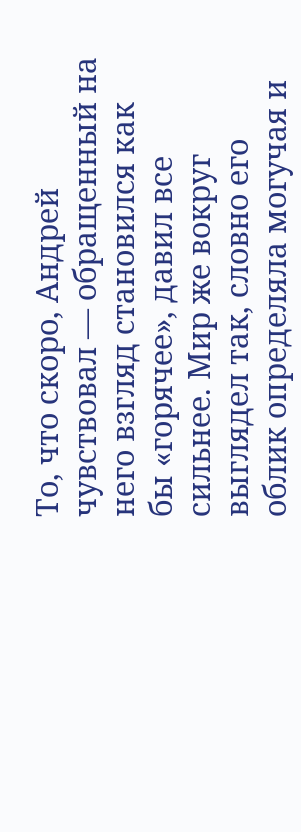То, что скоро, Андрей чувствовал — обращенный на него взгляд становился как бы «горячее», давил все сильнее. Мир же вокруг выглядел так, словно его облик определяла могучая и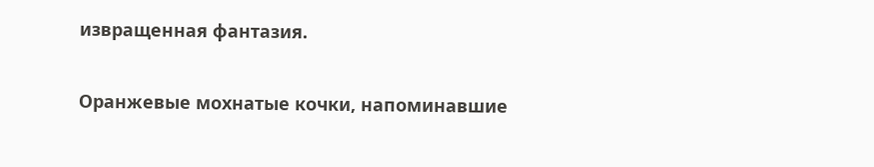извращенная фантазия.

Оранжевые мохнатые кочки, напоминавшие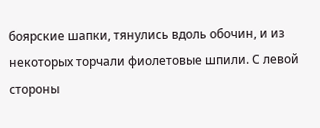боярские шапки, тянулись вдоль обочин, и из некоторых торчали фиолетовые шпили. С левой стороны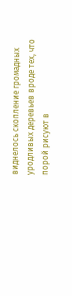виднелось скопление громадных уродливых деревьев вроде тех, что порой рисуют в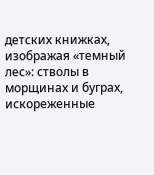детских книжках, изображая «темный лес»: стволы в морщинах и буграх, искореженные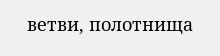ветви, полотнища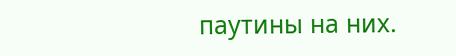паутины на них.